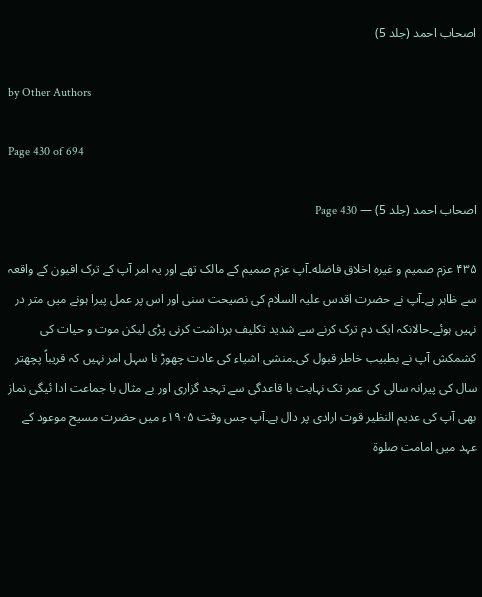اصحاب احمد (جلد 5)

by Other Authors

Page 430 of 694

اصحاب احمد (جلد 5) — Page 430

۴۳۵ عزم صمیم و غیره اخلاق فاضله۔آپ عزم صمیم کے مالک تھے اور یہ امر آپ کے ترک افیون کے واقعہ سے ظاہر ہے۔آپ نے حضرت اقدس علیہ السلام کی نصیحت سنی اور اس پر عمل پیرا ہونے میں متر در نہیں ہوئے۔حالانکہ ایک دم ترک کرنے سے شدید تکلیف برداشت کرنی پڑی لیکن موت و حیات کی کشمکش آپ نے بطبیب خاطر قبول کی۔منشی اشیاء کی عادت چھوڑ نا سہل امر نہیں کہ قریباً پچھتر سال کی پیرانہ سالی کی عمر تک نہایت با قاعدگی سے تہجد گزاری اور بے مثال با جماعت ادا ئیگی نماز بھی آپ کی عدیم النظیر قوت ارادی پر دال ہے۔آپ جس وقت ۱۹۰۵ء میں حضرت مسیح موعود کے عہد میں امامت صلوۃ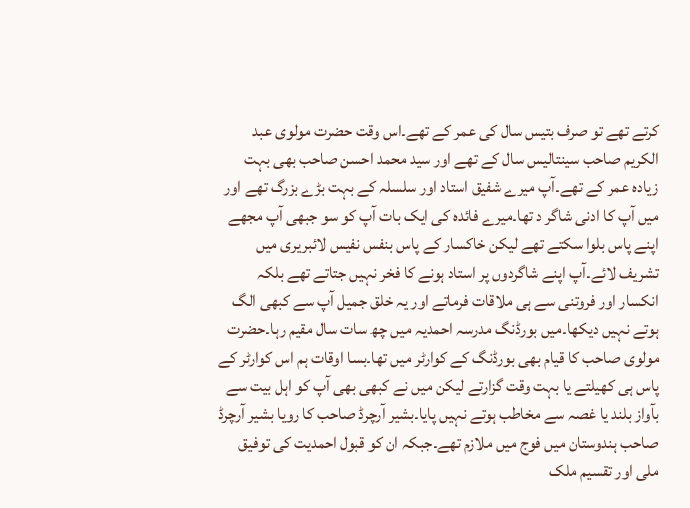کرتے تھے تو صرف بتیس سال کی عمر کے تھے۔اس وقت حضرت مولوی عبد الکریم صاحب سینتالیس سال کے تھے اور سید محمد احسن صاحب بھی بہت زیادہ عمر کے تھے۔آپ میرے شفیق استاد اور سلسلہ کے بہت بڑے بزرگ تھے اور میں آپ کا ادنی شاگر د تھا۔میرے فائدہ کی ایک بات آپ کو سو جبھی آپ مجھے اپنے پاس بلوا سکتے تھے لیکن خاکسار کے پاس بنفس نفیس لائبریری میں تشریف لائے۔آپ اپنے شاگردوں پر استاد ہونے کا فخر نہیں جتاتے تھے بلکہ انکسار اور فروتنی سے ہی ملاقات فرماتے اور یہ خلق جمیل آپ سے کبھی الگ ہوتے نہیں دیکھا۔میں بورڈنگ مدرسہ احمدیہ میں چھ سات سال مقیم رہا۔حضرت مولوی صاحب کا قیام بھی بورڈنگ کے کوارٹر میں تھا۔بسا اوقات ہم اس کوارٹر کے پاس ہی کھیلتے یا بہت وقت گزارتے لیکن میں نے کبھی بھی آپ کو اہل بیت سے بآواز بلند یا غصہ سے مخاطب ہوتے نہیں پایا۔بشیر آرچرڈ صاحب کا رویا بشیر آرچرڈ صاحب ہندوستان میں فوج میں ملازم تھے۔جبکہ ان کو قبول احمدیت کی توفیق ملی اور تقسیم ملک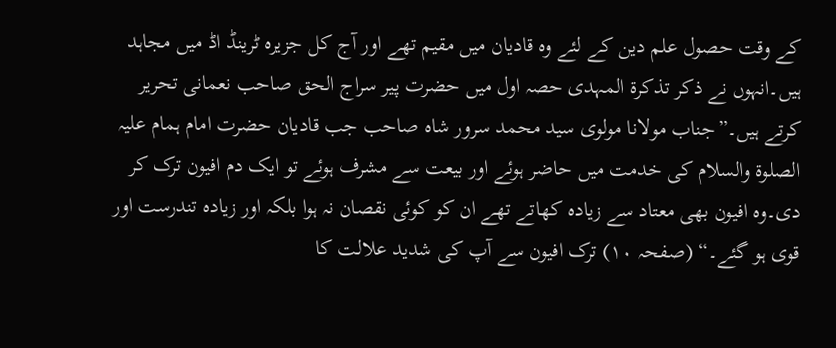کے وقت حصول علم دین کے لئے وہ قادیان میں مقیم تھے اور آج کل جزیرہ ٹرینڈ اڈ میں مجاہد ہیں۔انہوں نے ذکر تذکرۃ المہدی حصہ اول میں حضرت پیر سراج الحق صاحب نعمانی تحریر کرتے ہیں۔”جناب مولانا مولوی سید محمد سرور شاہ صاحب جب قادیان حضرت امام ہمام علیہ الصلوۃ والسلام کی خدمت میں حاضر ہوئے اور بیعت سے مشرف ہوئے تو ایک دم افیون ترک کر دی۔وہ افیون بھی معتاد سے زیادہ کھاتے تھے ان کو کوئی نقصان نہ ہوا بلکہ اور زیادہ تندرست اور قوی ہو گئے۔“ (صفحہ ۱۰) ترک افیون سے آپ کی شدید علالت کا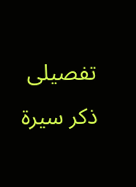تفصیلی ذکر سیرۃ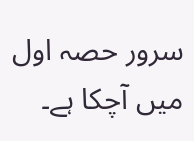سرور حصہ اول میں آچکا ہے۔